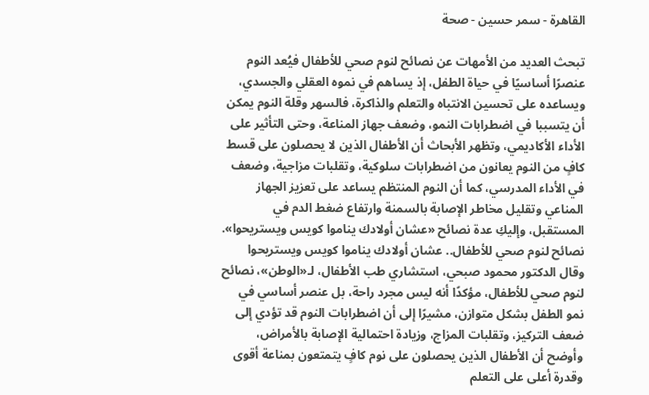القاهرة - سمر حسين - صحة

تبحث العديد من الأمهات عن نصائح لنوم صحي للأطفال فيُعد النوم عنصرًا أساسيًا في حياة الطفل، إذ يساهم في نموه العقلي والجسدي، ويساعده على تحسين الانتباه والتعلم والذاكرة، فالسهر وقلة النوم يمكن أن يتسببا في اضطرابات النمو، وضعف جهاز المناعة، وحتى التأثير على الأداء الأكاديمي، وتظهر الأبحاث أن الأطفال الذين لا يحصلون على قسط كافٍ من النوم يعانون من اضطرابات سلوكية، وتقلبات مزاجية، وضعف في الأداء المدرسي، كما أن النوم المنتظم يساعد على تعزيز الجهاز المناعي وتقليل مخاطر الإصابة بالسمنة وارتفاع ضغط الدم في المستقبل، وإليكِ عدة نصائح «عشان أولادك يناموا كويس ويستريحوا».
نصائح لنوم صحي للأطفال.. عشان أولادك يناموا كويس ويستريحوا
وقال الدكتور محمود صبحي، استشاري طب الأطفال، لـ«الوطن»، نصائح لنوم صحي للأطفال، مؤكدًا أنه ليس مجرد راحة، بل عنصر أساسي في نمو الطفل بشكل متوازن، مشيرًا إلى أن اضطرابات النوم قد تؤدي إلى ضعف التركيز، وتقلبات المزاج، وزيادة احتمالية الإصابة بالأمراض، وأوضح أن الأطفال الذين يحصلون على نوم كافٍ يتمتعون بمناعة أقوى وقدرة أعلى على التعلم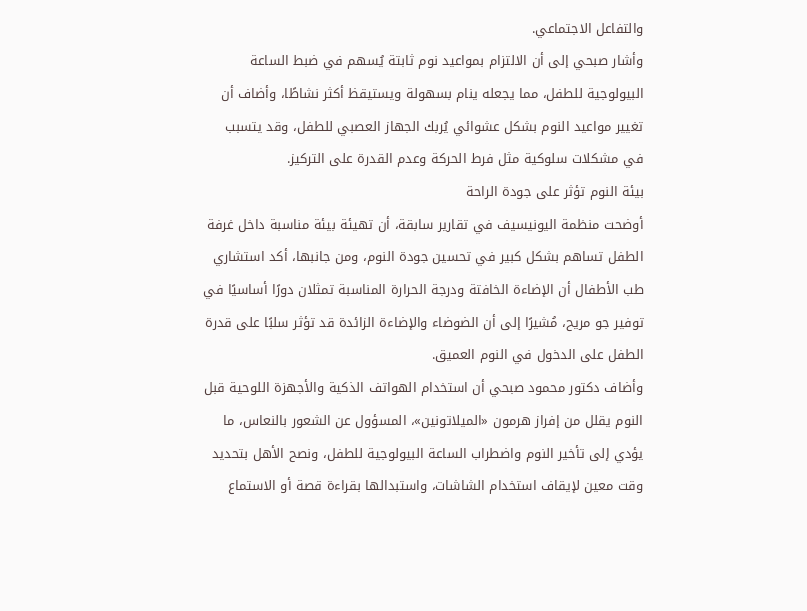والتفاعل الاجتماعي.
وأشار صبحي إلى أن الالتزام بمواعيد نوم ثابتة يُسهم في ضبط الساعة البيولوجية للطفل، مما يجعله ينام بسهولة ويستيقظ أكثر نشاطًا، وأضاف أن تغيير مواعيد النوم بشكل عشوائي يُربك الجهاز العصبي للطفل، وقد يتسبب في مشكلات سلوكية مثل فرط الحركة وعدم القدرة على التركيز.
بيئة النوم تؤثر على جودة الراحة
أوضحت منظمة اليونيسيف في تقارير سابقة، أن تهيئة بيئة مناسبة داخل غرفة الطفل تساهم بشكل كبير في تحسين جودة النوم، ومن جانبها، أكد استشاري طب الأطفال أن الإضاءة الخافتة ودرجة الحرارة المناسبة تمثلان دورًا أساسيًا في توفير جو مريح، مُشيرًا إلى أن الضوضاء والإضاءة الزائدة قد تؤثر سلبًا على قدرة الطفل على الدخول في النوم العميق.
وأضاف دكتور محمود صبحي أن استخدام الهواتف الذكية والأجهزة اللوحية قبل النوم يقلل من إفراز هرمون «الميلاتونين»، المسؤول عن الشعور بالنعاس، ما يؤدي إلى تأخير النوم واضطراب الساعة البيولوجية للطفل، ونصح الأهل بتحديد وقت معين لإيقاف استخدام الشاشات، واستبدالها بقراءة قصة أو الاستماع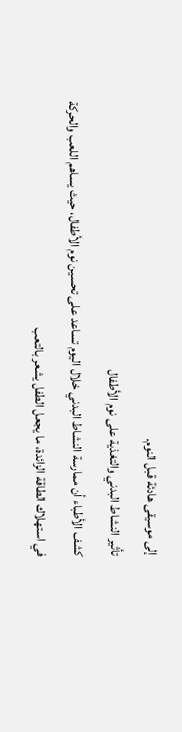إلى موسيقى هادئة قبل النوم.
تأثير النشاط البدني والتغذية على نوم الأطفال
كشف الأطباء أن ممارسة النشاط البدني خلال اليوم تساعد على تحسين نوم الأطفال، حيث يساهم اللعب والحركة في استهلاك الطاقة الزائدة، ما يجعل الطفل يشعر بالتعب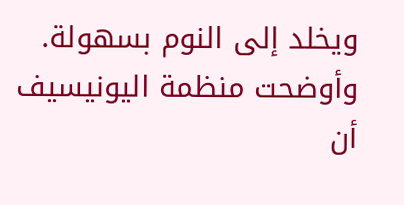ويخلد إلى النوم بسهولة.
وأوضحت منظمة اليونيسيف أن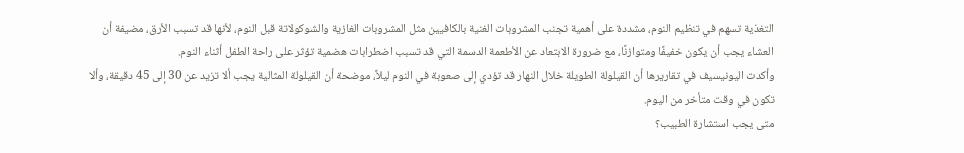التغذية تسهم في تنظيم النوم، مشددة على أهمية تجنب المشروبات الغنية بالكافيين مثل المشروبات الغازية والشوكولاتة قبل النوم، لأنها قد تسبب الأرق، مضيفة أن العشاء يجب أن يكون خفيفًا ومتوازنًا، مع ضرورة الابتعاد عن الأطعمة الدسمة التي قد تسبب اضطرابات هضمية تؤثر على راحة الطفل أثناء النوم.
وأكدت اليونيسيف في تقاريرها أن القيلولة الطويلة خلال النهار قد تؤدي إلى صعوبة في النوم ليلاً، موضحة أن القيلولة المثالية يجب ألا تزيد عن 30 إلى 45 دقيقة، وألا تكون في وقت متأخر من اليوم.
متى يجب استشارة الطبيب؟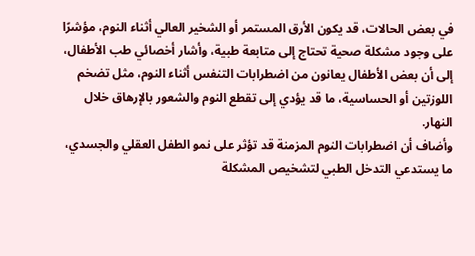في بعض الحالات، قد يكون الأرق المستمر أو الشخير العالي أثناء النوم، مؤشرًا على وجود مشكلة صحية تحتاج إلى متابعة طبية، وأشار أخصائي طب الأطفال، إلى أن بعض الأطفال يعانون من اضطرابات التنفس أثناء النوم، مثل تضخم اللوزتين أو الحساسية، ما قد يؤدي إلى تقطع النوم والشعور بالإرهاق خلال النهار.
وأضاف أن اضطرابات النوم المزمنة قد تؤثر على نمو الطفل العقلي والجسدي، ما يستدعي التدخل الطبي لتشخيص المشكلة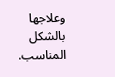وعلاجها بالشكل المناسب.